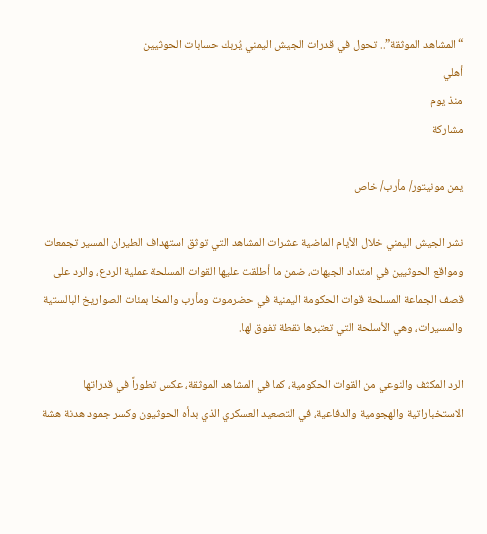“المشاهد الموثقة”.. تحول في قدرات الجيش اليمني يُربك حسابات الحوثيين
أهلي
منذ يوم
مشاركة

يمن مونيتور/ مأرب/ خاص

نشر الجيش اليمني خلال الأيام الماضية عشرات المشاهد التي توثق استهداف الطيران المسير تجمعات ومواقع الحوثيين في امتداد الجبهات، ضمن ما أطلقت عليها القوات المسلحة عملية الردع، والرد على قصف الجماعة المسلحة قوات الحكومة اليمنية في حضرموت ومأرب والمخا بمئات الصواريخ البالستية والمسيرات، وهي الأسلحة التي تعتبرها نقطة تفوق لها.

الرد المكثف والنوعي من القوات الحكومية، كما في المشاهد الموثقة، عكس تطوراً في قدراتها الاستخباراتية والهجومية والدفاعية، في التصعيد العسكري الذي بدأه الحوثيون وكسر جمود هدنة هشة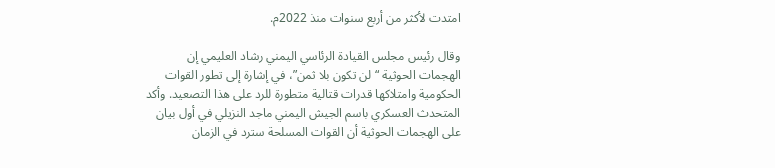امتدت لأكثر من أربع سنوات منذ 2022م.

وقال رئيس مجلس القيادة الرئاسي اليمني رشاد العليمي إن الهجمات الحوثية “لن تكون بلا ثمن”، في إشارة إلى تطور القوات الحكومية وامتلاكها قدرات قتالية متطورة للرد على هذا التصعيد. وأكد المتحدث العسكري باسم الجيش اليمني ماجد النزيلي في أول بيان على الهجمات الحوثية أن القوات المسلحة سترد في الزمان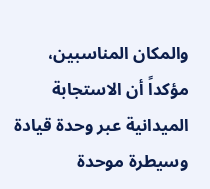والمكان المناسبين، مؤكداً أن الاستجابة الميدانية عبر وحدة قيادة وسيطرة موحدة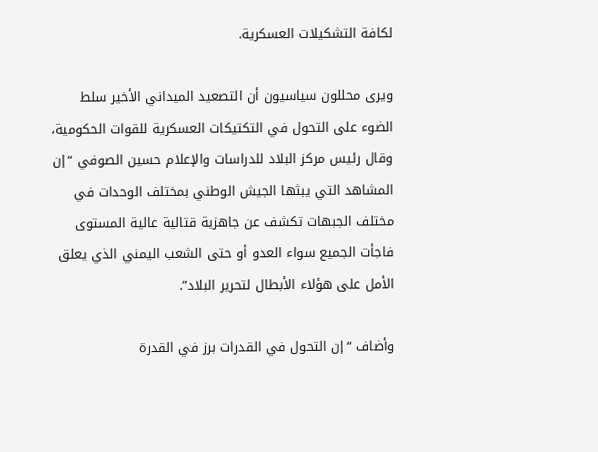لكافة التشكيلات العسكرية.

ويرى محللون سياسيون أن التصعيد الميداني الأخير سلط الضوء على التحول في التكتيكات العسكرية للقوات الحكومية، وقال رئيس مركز البلاد للدراسات والإعلام حسين الصوفي “إن المشاهد التي يبثها الجيش الوطني بمختلف الوحدات في مختلف الجبهات تكشف عن جاهزية قتالية عالية المستوى فاجأت الجميع سواء العدو أو حتى الشعب اليمني الذي يعلق الأمل على هؤلاء الأبطال لتحرير البلاد”.

وأضاف “إن التحول في القدرات برز في القدرة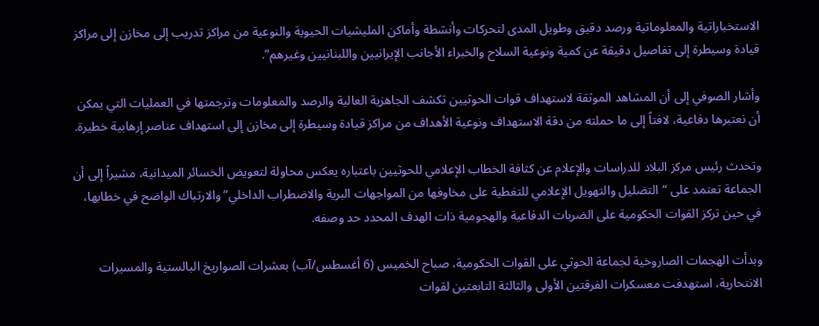الاستخباراتية والمعلوماتية ورصد دقيق وطويل المدى لتحركات وأنشطة وأماكن المليشيات الحيوية والنوعية من مراكز تدريب إلى مخازن إلى مراكز قيادة وسيطرة إلى تفاصيل دقيقة عن كمية ونوعية السلاح والخبراء الأجانب الإيرانيين واللبنانيين وغيرهم”.

وأشار الصوفي إلى أن المشاهد الموثقة لاستهداف قوات الحوثيين تكشف الجاهزية العالية والرصد والمعلومات وترجمتها في العمليات التي يمكن أن نعتبرها دفاعية، لافتاً إلى ما حملته من دقة الاستهداف ونوعية الأهداف من مراكز قيادة وسيطرة إلى مخازن إلى استهداف عناصر إرهابية خطيرة.

وتحدث رئيس مركز البلاد للدراسات والإعلام عن كثافة الخطاب الإعلامي للحوثيين باعتباره يعكس محاولة لتعويض الخسائر الميدانية، مشيراً إلى أن الجماعة تعتمد على “التضليل والتهويل الإعلامي للتغطية على مخاوفها من المواجهات البرية والاضطراب الداخلي” والارتباك الواضح في خطابها، في حين تركز القوات الحكومية على الضربات الدفاعية والهجومية ذات الهدف المحدد حد وصفه.

وبدأت الهجمات الصاروخية لجماعة الحوثي على القوات الحكومية، صباح الخميس (6 أغسطس/آب) بعشرات الصواريخ البالستية والمسيرات الانتحارية، استهدفت معسكرات الفرقتين الأولى والثالثة التابعتين لقوات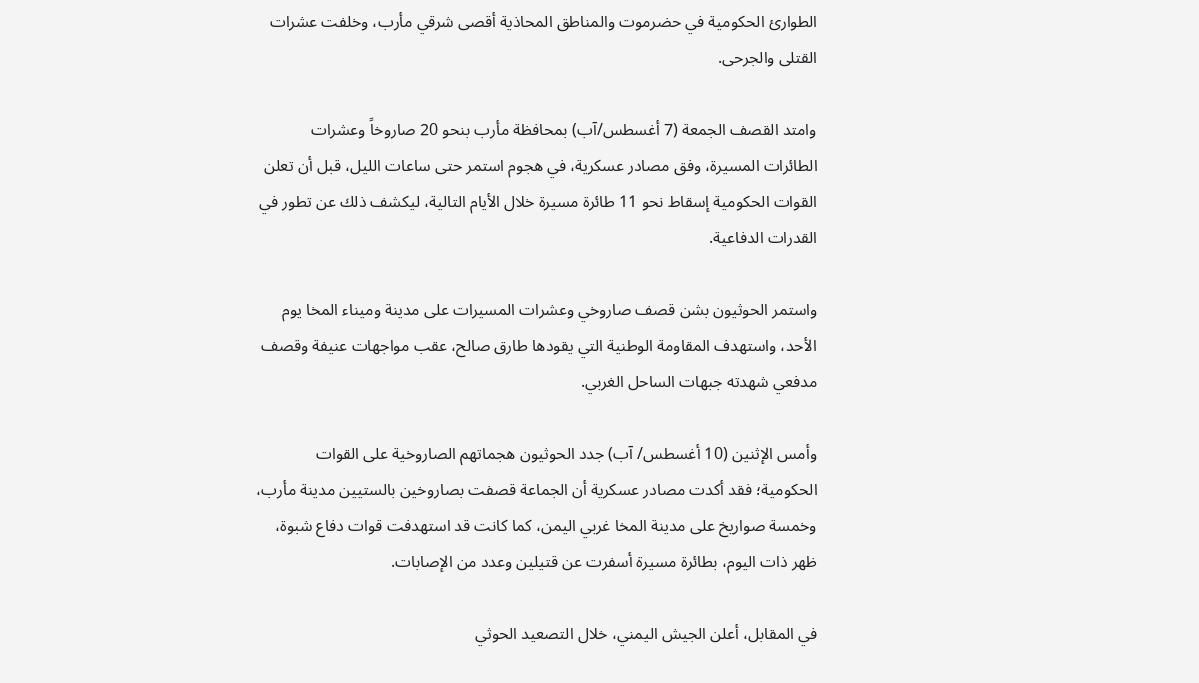الطوارئ الحكومية في حضرموت والمناطق المحاذية أقصى شرقي مأرب، وخلفت عشرات القتلى والجرحى.

وامتد القصف الجمعة (7 أغسطس/آب) بمحافظة مأرب بنحو 20 صاروخاً وعشرات الطائرات المسيرة، وفق مصادر عسكرية، في هجوم استمر حتى ساعات الليل، قبل أن تعلن القوات الحكومية إسقاط نحو 11 طائرة مسيرة خلال الأيام التالية، ليكشف ذلك عن تطور في القدرات الدفاعية.

واستمر الحوثيون بشن قصف صاروخي وعشرات المسيرات على مدينة وميناء المخا يوم الأحد، واستهدف المقاومة الوطنية التي يقودها طارق صالح، عقب مواجهات عنيفة وقصف مدفعي شهدته جبهات الساحل الغربي.

وأمس الإثنين (10 أغسطس/ آب) جدد الحوثيون هجماتهم الصاروخية على القوات الحكومية؛ فقد أكدت مصادر عسكرية أن الجماعة قصفت بصاروخين بالستيين مدينة مأرب، وخمسة صواريخ على مدينة المخا غربي اليمن، كما كانت قد استهدفت قوات دفاع شبوة، ظهر ذات اليوم، بطائرة مسيرة أسفرت عن قتيلين وعدد من الإصابات.

في المقابل، أعلن الجيش اليمني، خلال التصعيد الحوثي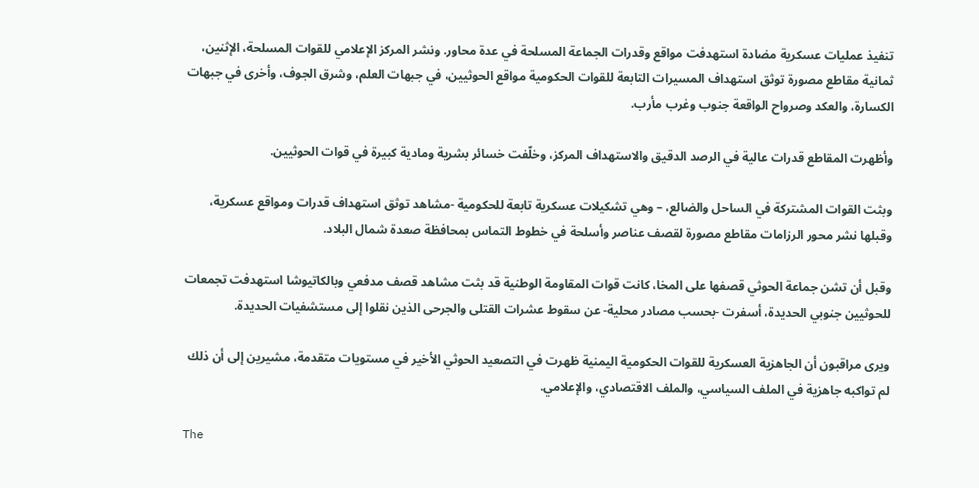تنفيذ عمليات عسكرية مضادة استهدفت مواقع وقدرات الجماعة المسلحة في عدة محاور. ونشر المركز الإعلامي للقوات المسلحة، الإثنين، ثمانية مقاطع مصورة توثق استهداف المسيرات التابعة للقوات الحكومية مواقع الحوثيين، في جبهات العلم، وشرق الجوف، وأخرى في جبهات الكسارة، والعكد وصرواح الواقعة جنوب وغرب مأرب.

وأظهرت المقاطع قدرات عالية في الرصد الدقيق والاستهداف المركز، وخلّفت خسائر بشرية ومادية كبيرة في قوات الحوثيين.

وبثت القوات المشتركة في الساحل والضالع، – وهي تشكيلات عسكرية تابعة للحكومية -مشاهد توثق استهداف قدرات ومواقع عسكرية، وقبلها نشر محور الرزامات مقاطع مصورة لقصف عناصر وأسلحة في خطوط التماس بمحافظة صعدة شمال البلاد.

وقبل أن تشن جماعة الحوثي قصفها على المخا، كانت قوات المقاومة الوطنية قد بثت مشاهد قصف مدفعي وبالكاتيوشا استهدفت تجمعات للحوثيين جنوبي الحديدة، أسفرت -بحسب مصادر محلية- عن سقوط عشرات القتلى والجرحى الذين نقلوا إلى مستشفيات الحديدة.

ويرى مراقبون أن الجاهزية العسكرية للقوات الحكومية اليمنية ظهرت في التصعيد الحوثي الأخير في مستويات متقدمة، مشيرين إلى أن ذلك لم تواكبه جاهزية في الملف السياسي، والملف الاقتصادي، والإعلامي.

The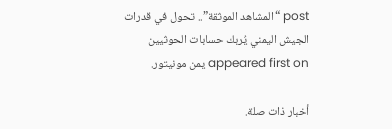post “المشاهد الموثقة”.. تحول في قدرات الجيش اليمني يُربك حسابات الحوثيين appeared first on يمن مونيتور.

أخبار ذات صلة.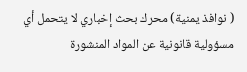( نوافذ يمنية) محرك بحث إخباري لا يتحمل أي مسؤولية قانونية عن المواد المنشورة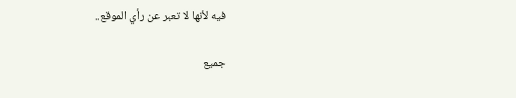فيه لأنها لا تعبر عن رأي الموقع..

جميع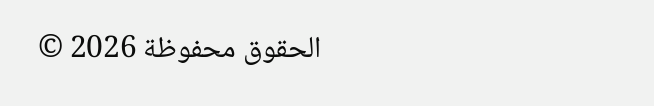الحقوق محفوظة 2026 ©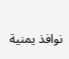نوافذ يمنية